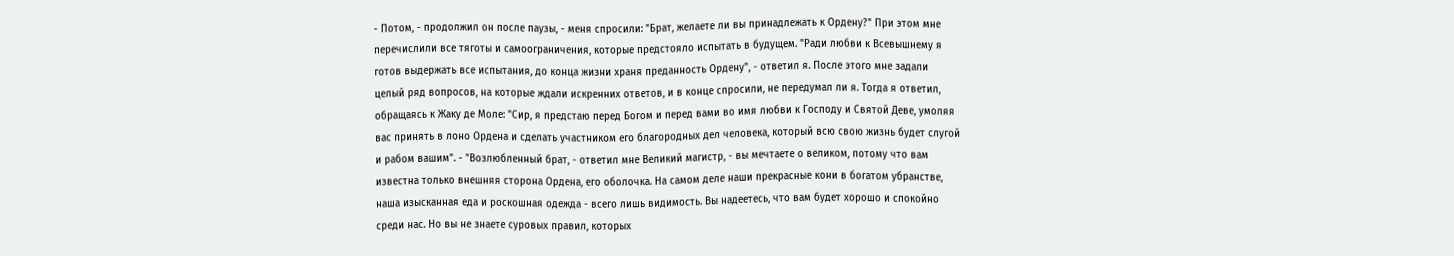- Потом, - продолжил он после паузы, - меня спросили: "Брат, желаете ли вы принадлежать к Ордену?" При этом мне перечислили все тяготы и самоограничения, которые предстояло испытать в будущем. "Ради любви к Всевышнему я готов выдержать все испытания, до конца жизни храня преданность Ордену", - ответил я. После этого мне задали целый ряд вопросов, на которые ждали искренних ответов, и в конце спросили, не передумал ли я. Тогда я ответил, обращаясь к Жаку де Моле: "Сир, я предстаю перед Богом и перед вами во имя любви к Господу и Святой Деве, умоляя вас принять в лоно Ордена и сделать участником его благородных дел человека, который всю свою жизнь будет слугой и рабом вашим". - "Возлюбленный брат, - ответил мне Великий магистр, - вы мечтаете о великом, потому что вам известна только внешняя сторона Ордена, его оболочка. На самом деле наши прекрасные кони в богатом убранстве, наша изысканная еда и роскошная одежда - всего лишь видимость. Вы надеетесь, что вам будет хорошо и спокойно среди нас. Но вы не знаете суровых правил, которых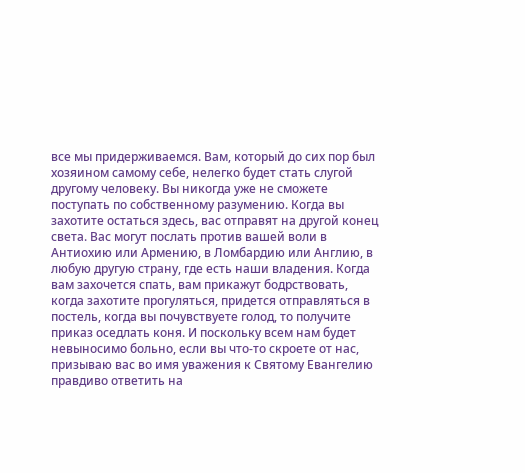все мы придерживаемся. Вам, который до сих пор был хозяином самому себе, нелегко будет стать слугой другому человеку. Вы никогда уже не сможете поступать по собственному разумению. Когда вы захотите остаться здесь, вас отправят на другой конец света. Вас могут послать против вашей воли в Антиохию или Армению, в Ломбардию или Англию, в любую другую страну, где есть наши владения. Когда вам захочется спать, вам прикажут бодрствовать, когда захотите прогуляться, придется отправляться в постель, когда вы почувствуете голод, то получите приказ оседлать коня. И поскольку всем нам будет невыносимо больно, если вы что-то скроете от нас, призываю вас во имя уважения к Святому Евангелию правдиво ответить на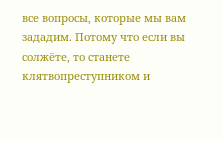все вопросы, которые мы вам зададим. Потому что если вы солжёте, то станете клятвопреступником и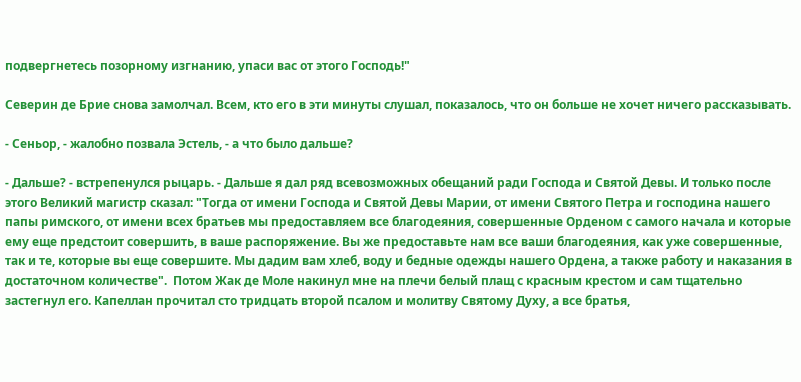подвергнетесь позорному изгнанию, упаси вас от этого Господь!"

Северин де Брие снова замолчал. Всем, кто его в эти минуты слушал, показалось, что он больше не хочет ничего рассказывать.

- Сеньор, - жалобно позвала Эстель, - а что было дальше?

- Дальше? - встрепенулся рыцарь. - Дальше я дал ряд всевозможных обещаний ради Господа и Святой Девы. И только после этого Великий магистр сказал: "Тогда от имени Господа и Святой Девы Марии, от имени Святого Петра и господина нашего папы римского, от имени всех братьев мы предоставляем все благодеяния, совершенные Орденом с самого начала и которые ему еще предстоит совершить, в ваше распоряжение. Вы же предоставьте нам все ваши благодеяния, как уже совершенные, так и те, которые вы еще совершите. Мы дадим вам хлеб, воду и бедные одежды нашего Ордена, а также работу и наказания в достаточном количестве".  Потом Жак де Моле накинул мне на плечи белый плащ с красным крестом и сам тщательно застегнул его. Капеллан прочитал сто тридцать второй псалом и молитву Святому Духу, а все братья,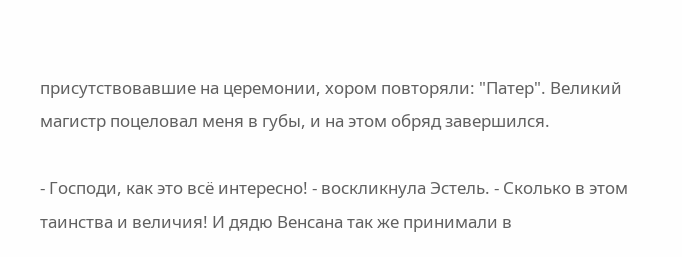присутствовавшие на церемонии, хором повторяли: "Патер". Великий магистр поцеловал меня в губы, и на этом обряд завершился.

- Господи, как это всё интересно! - воскликнула Эстель. - Сколько в этом таинства и величия! И дядю Венсана так же принимали в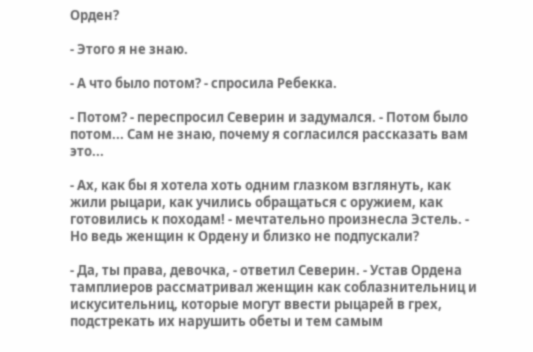Орден?

- Этого я не знаю.

- А что было потом? - спросила Ребекка.

- Потом? - переспросил Северин и задумался. - Потом было потом... Сам не знаю, почему я согласился рассказать вам это...

- Ах, как бы я хотела хоть одним глазком взглянуть, как жили рыцари, как учились обращаться с оружием, как готовились к походам! - мечтательно произнесла Эстель. - Но ведь женщин к Ордену и близко не подпускали?

- Да, ты права, девочка, - ответил Северин. - Устав Ордена тамплиеров рассматривал женщин как соблазнительниц и искусительниц, которые могут ввести рыцарей в грех, подстрекать их нарушить обеты и тем самым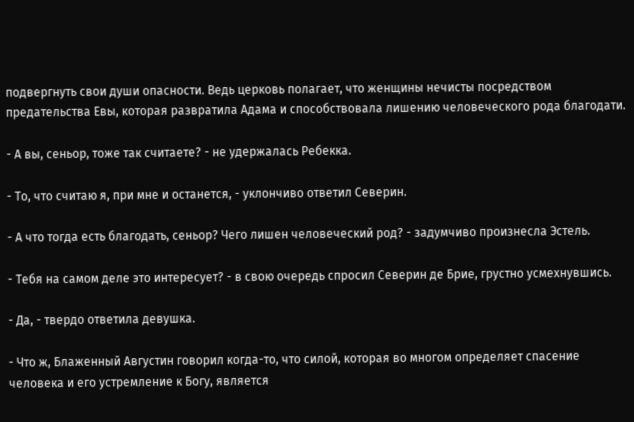подвергнуть свои души опасности. Ведь церковь полагает, что женщины нечисты посредством предательства Евы, которая развратила Адама и способствовала лишению человеческого рода благодати.

- А вы, сеньор, тоже так считаете? - не удержалась Ребекка.

- То, что считаю я, при мне и останется, - уклончиво ответил Северин.

- А что тогда есть благодать, сеньор? Чего лишен человеческий род? - задумчиво произнесла Эстель.

- Тебя на самом деле это интересует? - в свою очередь спросил Северин де Брие, грустно усмехнувшись.

- Да, - твердо ответила девушка.

- Что ж, Блаженный Августин говорил когда-то, что силой, которая во многом определяет спасение человека и его устремление к Богу, является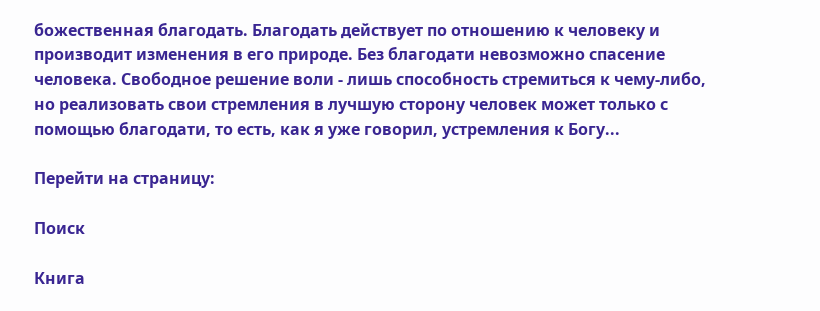божественная благодать. Благодать действует по отношению к человеку и производит изменения в его природе. Без благодати невозможно спасение человека. Свободное решение воли - лишь способность стремиться к чему-либо, но реализовать свои стремления в лучшую сторону человек может только с помощью благодати, то есть, как я уже говорил, устремления к Богу...

Перейти на страницу:

Поиск

Книга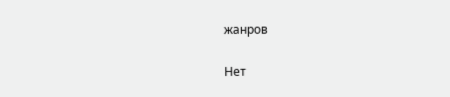жанров

Нет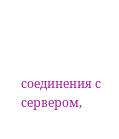соединения с сервером,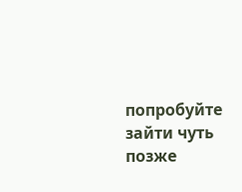попробуйте зайти чуть позже